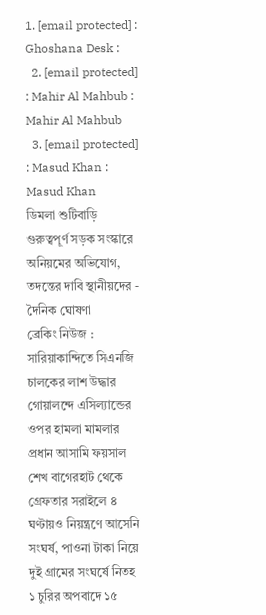1. [email protected] : Ghoshana Desk :
  2. [email protected] : Mahir Al Mahbub : Mahir Al Mahbub
  3. [email protected] : Masud Khan : Masud Khan
ডিমলা শুটিবাড়ি গুরুত্বপূর্ণ সড়ক সংস্কারে অনিয়মের অভিযোগ, তদন্তের দাবি স্থানীয়দের - দৈনিক ঘোষণা
ব্রেকিং নিউজ :
সারিয়াকান্দিতে সিএনজি চালকের লাশ উদ্ধার গোয়ালন্দে এসিল্যান্ডের ওপর হামলা মামলার প্রধান আসামি ফয়সাল শেখ বাগেরহাট থেকে গ্রেফতার সরাইলে ৪ ঘণ্টায়ও নিয়ন্ত্রণে আসেনি সংঘর্ষ, পাওনা টাকা নিয়ে দুই গ্রামের সংঘর্ষে নিতহ ১ চুরির অপবাদে ১৫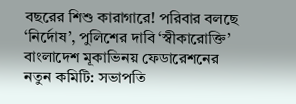বছরের শিশু কারাগারে! পরিবার বলছে ‘নির্দোষ’, পুলিশের দাবি ‘স্বীকারোক্তি’ বাংলাদেশ মূকাভিনয় ফেডারেশনের নতুন কমিটি: সভাপতি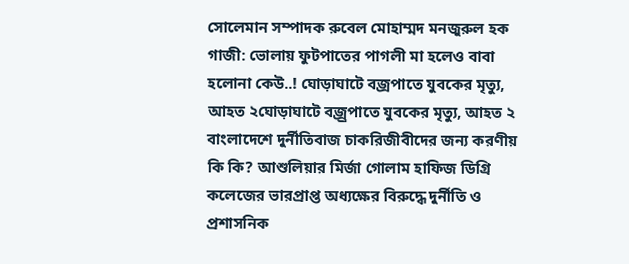সোলেমান সম্পাদক রুবেল মোহাম্মদ মনজুরুল হক গাজী: ভোলায় ফুটপাতের পাগলী মা হলেও বাবা হলোনা কেউ..! ঘোড়াঘাটে বজ্রপাতে যুবকের মৃত্যু, আহত ২ঘোড়াঘাটে বজ্র্রপাতে যুবকের মৃত্যু, আহত ২ বাংলাদেশে দুর্নীতিবাজ চাকরিজীবীদের জন্য করণীয় কি কি? আশুলিয়ার মির্জা গোলাম হাফিজ ডিগ্রি কলেজের ভারপ্রাপ্ত অধ্যক্ষের বিরুদ্ধে দুর্নীতি ও প্রশাসনিক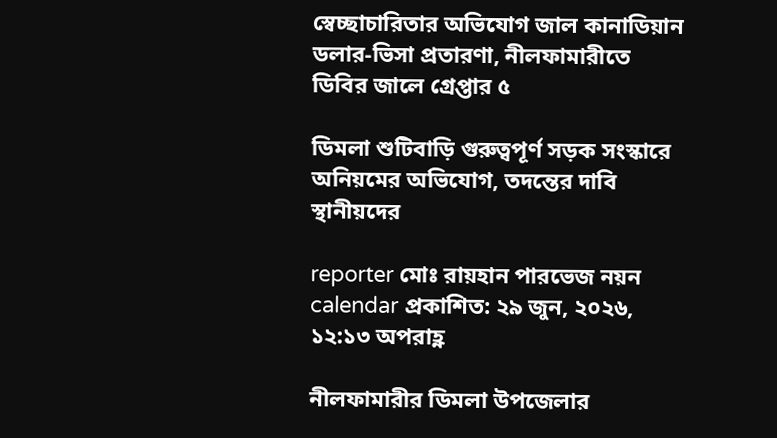স্বেচ্ছাচারিতার অভিযোগ জাল কানাডিয়ান ডলার-ভিসা প্রতারণা, নীলফামারীতে ডিবির জালে গ্রেপ্তার ৫

ডিমলা শুটিবাড়ি গুরুত্বপূর্ণ সড়ক সংস্কারে অনিয়মের অভিযোগ, তদন্তের দাবি স্থানীয়দের

reporter মোঃ রায়হান পারভেজ নয়ন
calendar প্রকাশিত: ২৯ জুন, ২০২৬, ১২:১৩ অপরাহ্ণ

নীলফামারীর ডিমলা উপজেলার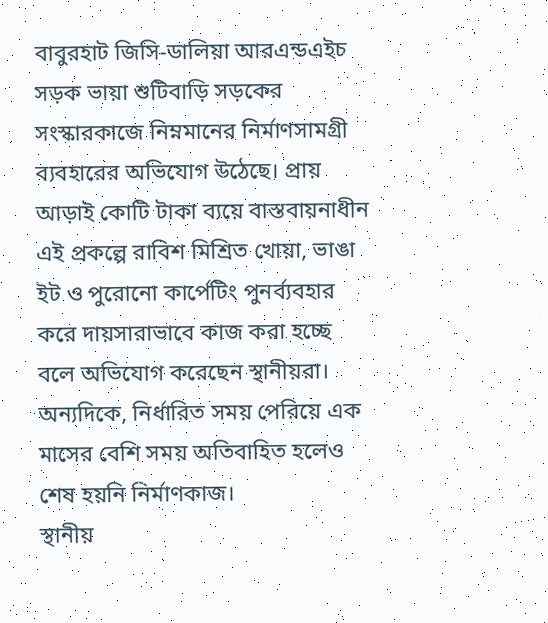বাবুরহাট জিসি-ডালিয়া আরএন্ডএইচ সড়ক ভায়া শুটিবাড়ি সড়কের সংস্কারকাজে নিম্নমানের নির্মাণসামগ্রী ব্যবহারের অভিযোগ উঠেছে। প্রায় আড়াই কোটি টাকা ব্যয়ে বাস্তবায়নাধীন এই প্রকল্পে রাবিশ মিশ্রিত খোয়া, ভাঙা ইট ও পুরোনো কার্পেটিং পুনর্ব্যবহার করে দায়সারাভাবে কাজ করা হচ্ছে বলে অভিযোগ করেছেন স্থানীয়রা। অন্যদিকে, নির্ধারিত সময় পেরিয়ে এক মাসের বেশি সময় অতিবাহিত হলেও শেষ হয়নি নির্মাণকাজ।
স্থানীয়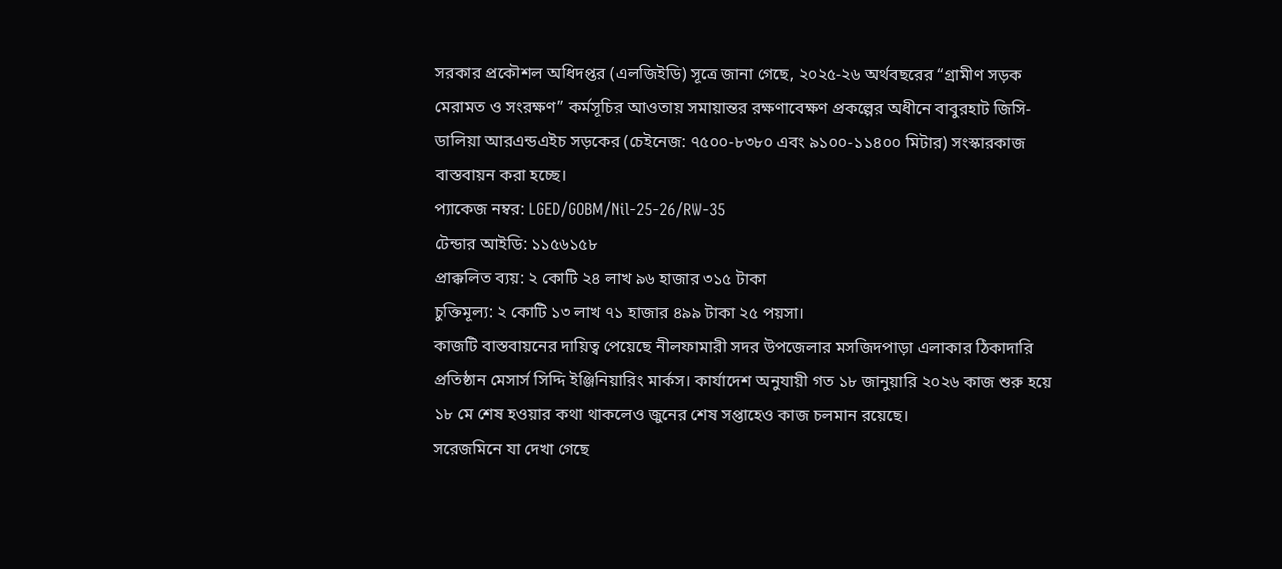সরকার প্রকৌশল অধিদপ্তর (এলজিইডি) সূত্রে জানা গেছে, ২০২৫-২৬ অর্থবছরের “গ্রামীণ সড়ক মেরামত ও সংরক্ষণ” কর্মসূচির আওতায় সমায়ান্তর রক্ষণাবেক্ষণ প্রকল্পের অধীনে বাবুরহাট জিসি-ডালিয়া আরএন্ডএইচ সড়কের (চেইনেজ: ৭৫০০-৮৩৮০ এবং ৯১০০-১১৪০০ মিটার) সংস্কারকাজ বাস্তবায়ন করা হচ্ছে।
প্যাকেজ নম্বর: LGED/GOBM/Nil-25-26/RW-35
টেন্ডার আইডি: ১১৫৬১৫৮
প্রাক্কলিত ব্যয়: ২ কোটি ২৪ লাখ ৯৬ হাজার ৩১৫ টাকা
চুক্তিমূল্য: ২ কোটি ১৩ লাখ ৭১ হাজার ৪৯৯ টাকা ২৫ পয়সা।
কাজটি বাস্তবায়নের দায়িত্ব পেয়েছে নীলফামারী সদর উপজেলার মসজিদপাড়া এলাকার ঠিকাদারি প্রতিষ্ঠান মেসার্স সিদ্দি ইঞ্জিনিয়ারিং মার্কস। কার্যাদেশ অনুযায়ী গত ১৮ জানুয়ারি ২০২৬ কাজ শুরু হয়ে ১৮ মে শেষ হওয়ার কথা থাকলেও জুনের শেষ সপ্তাহেও কাজ চলমান রয়েছে।
সরেজমিনে যা দেখা গেছে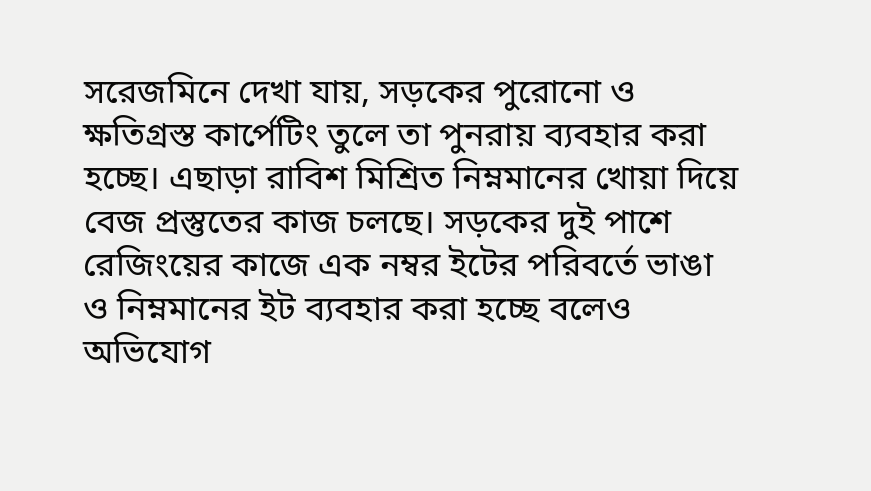সরেজমিনে দেখা যায়, সড়কের পুরোনো ও ক্ষতিগ্রস্ত কার্পেটিং তুলে তা পুনরায় ব্যবহার করা হচ্ছে। এছাড়া রাবিশ মিশ্রিত নিম্নমানের খোয়া দিয়ে বেজ প্রস্তুতের কাজ চলছে। সড়কের দুই পাশে রেজিংয়ের কাজে এক নম্বর ইটের পরিবর্তে ভাঙা ও নিম্নমানের ইট ব্যবহার করা হচ্ছে বলেও অভিযোগ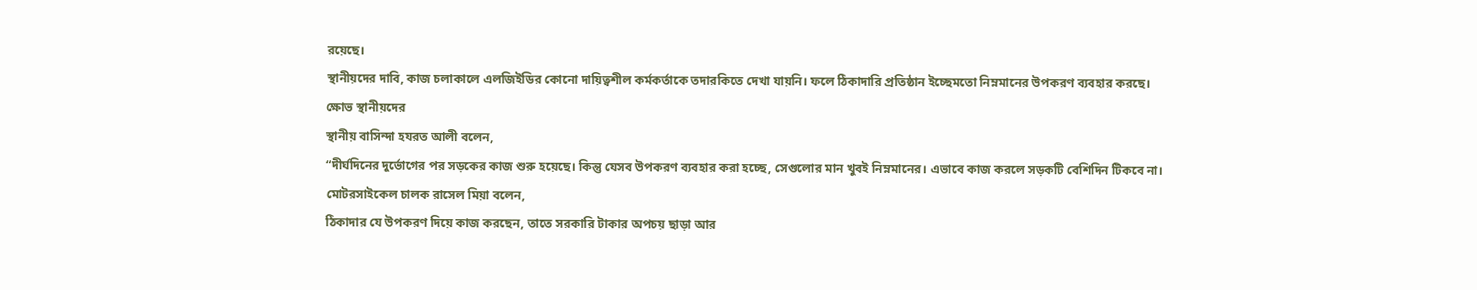রয়েছে।
স্থানীয়দের দাবি, কাজ চলাকালে এলজিইডির কোনো দায়িত্বশীল কর্মকর্তাকে তদারকিতে দেখা যায়নি। ফলে ঠিকাদারি প্রতিষ্ঠান ইচ্ছেমতো নিম্নমানের উপকরণ ব্যবহার করছে।
ক্ষোভ স্থানীয়দের
স্থানীয় বাসিন্দা হযরত আলী বলেন,
“দীর্ঘদিনের দুর্ভোগের পর সড়কের কাজ শুরু হয়েছে। কিন্তু যেসব উপকরণ ব্যবহার করা হচ্ছে, সেগুলোর মান খুবই নিম্নমানের। এভাবে কাজ করলে সড়কটি বেশিদিন টিকবে না।
মোটরসাইকেল চালক রাসেল মিয়া বলেন,
ঠিকাদার যে উপকরণ দিয়ে কাজ করছেন, তাতে সরকারি টাকার অপচয় ছাড়া আর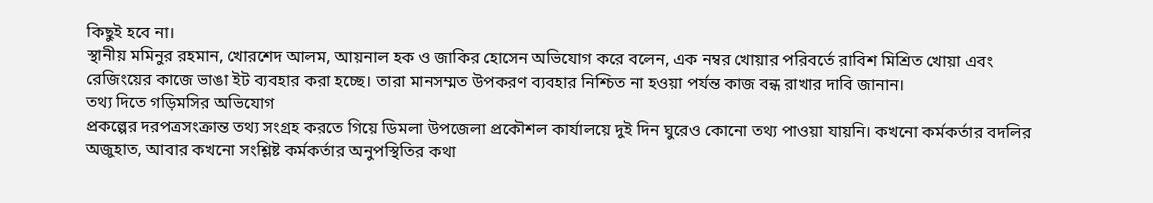কিছুই হবে না।
স্থানীয় মমিনুর রহমান, খোরশেদ আলম, আয়নাল হক ও জাকির হোসেন অভিযোগ করে বলেন, এক নম্বর খোয়ার পরিবর্তে রাবিশ মিশ্রিত খোয়া এবং রেজিংয়ের কাজে ভাঙা ইট ব্যবহার করা হচ্ছে। তারা মানসম্মত উপকরণ ব্যবহার নিশ্চিত না হওয়া পর্যন্ত কাজ বন্ধ রাখার দাবি জানান।
তথ্য দিতে গড়িমসির অভিযোগ
প্রকল্পের দরপত্রসংক্রান্ত তথ্য সংগ্রহ করতে গিয়ে ডিমলা উপজেলা প্রকৌশল কার্যালয়ে দুই দিন ঘুরেও কোনো তথ্য পাওয়া যায়নি। কখনো কর্মকর্তার বদলির অজুহাত, আবার কখনো সংশ্লিষ্ট কর্মকর্তার অনুপস্থিতির কথা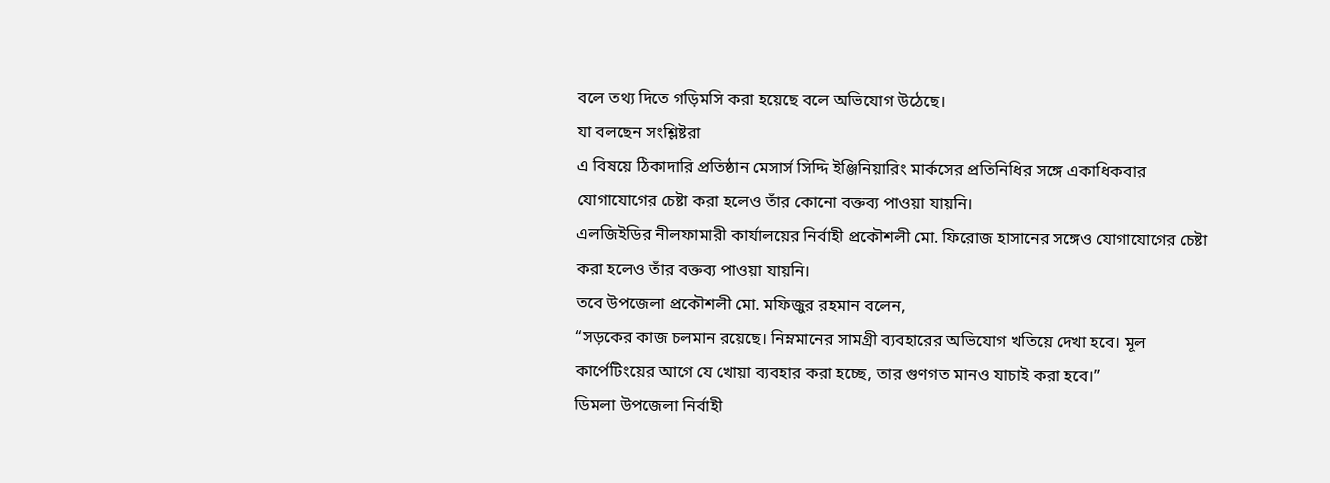বলে তথ্য দিতে গড়িমসি করা হয়েছে বলে অভিযোগ উঠেছে।
যা বলছেন সংশ্লিষ্টরা
এ বিষয়ে ঠিকাদারি প্রতিষ্ঠান মেসার্স সিদ্দি ইঞ্জিনিয়ারিং মার্কসের প্রতিনিধির সঙ্গে একাধিকবার যোগাযোগের চেষ্টা করা হলেও তাঁর কোনো বক্তব্য পাওয়া যায়নি।
এলজিইডির নীলফামারী কার্যালয়ের নির্বাহী প্রকৌশলী মো. ফিরোজ হাসানের সঙ্গেও যোগাযোগের চেষ্টা করা হলেও তাঁর বক্তব্য পাওয়া যায়নি।
তবে উপজেলা প্রকৌশলী মো. মফিজুর রহমান বলেন,
“সড়কের কাজ চলমান রয়েছে। নিম্নমানের সামগ্রী ব্যবহারের অভিযোগ খতিয়ে দেখা হবে। মূল কার্পেটিংয়ের আগে যে খোয়া ব্যবহার করা হচ্ছে, তার গুণগত মানও যাচাই করা হবে।”
ডিমলা উপজেলা নির্বাহী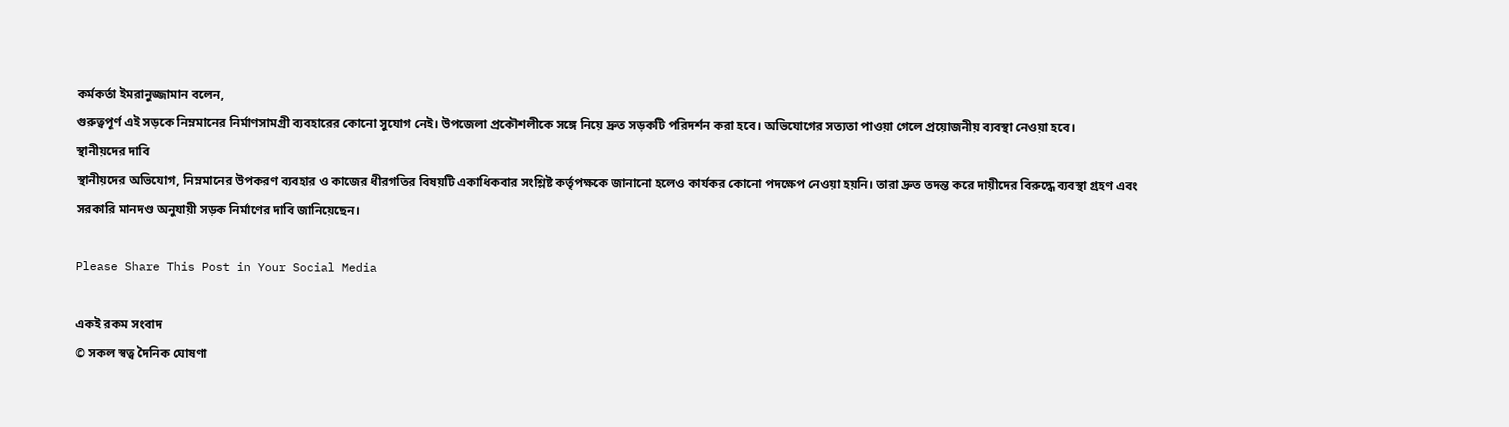কর্মকর্তা ইমরানুজ্জামান বলেন,
গুরুত্বপূর্ণ এই সড়কে নিম্নমানের নির্মাণসামগ্রী ব্যবহারের কোনো সুযোগ নেই। উপজেলা প্রকৌশলীকে সঙ্গে নিয়ে দ্রুত সড়কটি পরিদর্শন করা হবে। অভিযোগের সত্যতা পাওয়া গেলে প্রয়োজনীয় ব্যবস্থা নেওয়া হবে।
স্থানীয়দের দাবি
স্থানীয়দের অভিযোগ, নিম্নমানের উপকরণ ব্যবহার ও কাজের ধীরগতির বিষয়টি একাধিকবার সংশ্লিষ্ট কর্তৃপক্ষকে জানানো হলেও কার্যকর কোনো পদক্ষেপ নেওয়া হয়নি। তারা দ্রুত তদন্ত করে দায়ীদের বিরুদ্ধে ব্যবস্থা গ্রহণ এবং সরকারি মানদণ্ড অনুযায়ী সড়ক নির্মাণের দাবি জানিয়েছেন।

Please Share This Post in Your Social Media

একই রকম সংবাদ
© সকল স্বত্ব দৈনিক ঘোষণা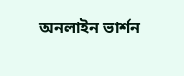অনলাইন ভার্শন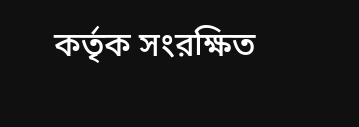কর্তৃক সংরক্ষিত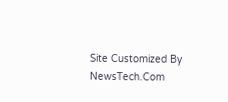Site Customized By NewsTech.Com